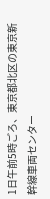1日午前5時ごろ、東京都北区の東京新幹線車両センター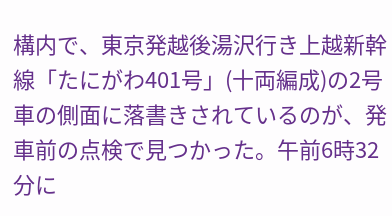構内で、東京発越後湯沢行き上越新幹線「たにがわ401号」(十両編成)の2号車の側面に落書きされているのが、発車前の点検で見つかった。午前6時32分に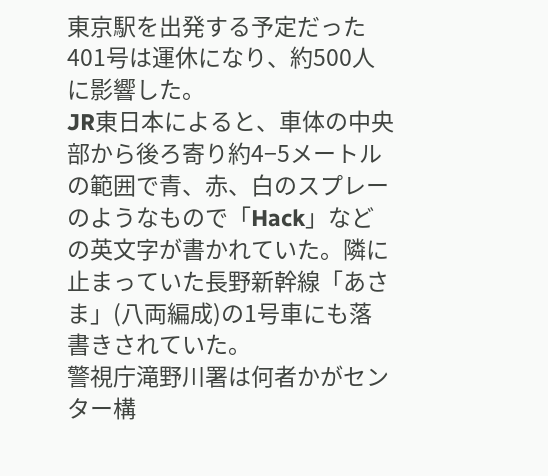東京駅を出発する予定だった401号は運休になり、約500人に影響した。
JR東日本によると、車体の中央部から後ろ寄り約4−5メートルの範囲で青、赤、白のスプレーのようなもので「Hack」などの英文字が書かれていた。隣に止まっていた長野新幹線「あさま」(八両編成)の1号車にも落書きされていた。
警視庁滝野川署は何者かがセンター構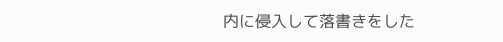内に侵入して落書きをした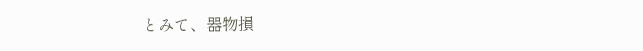とみて、器物損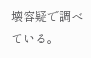壊容疑で調べている。